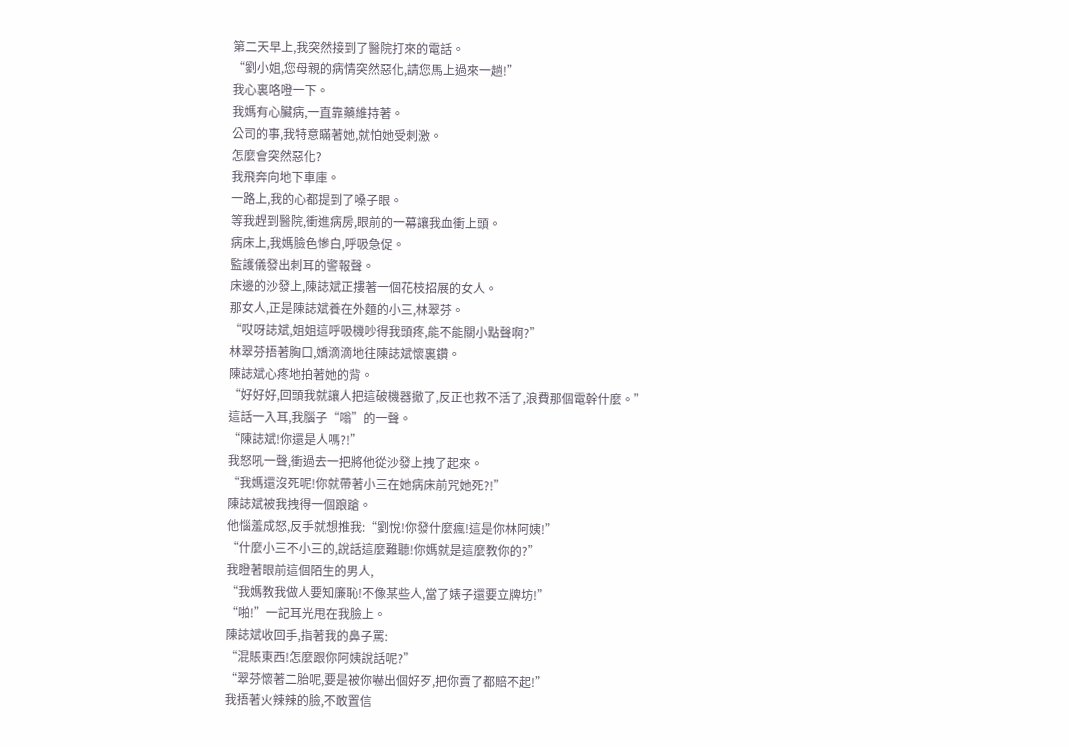第二天早上,我突然接到了醫院打來的電話。
“劉小姐,您母親的病情突然惡化,請您馬上過來一趟!”
我心裏咯噔一下。
我媽有心臟病,一直靠藥維持著。
公司的事,我特意瞞著她,就怕她受刺激。
怎麼會突然惡化?
我飛奔向地下車庫。
一路上,我的心都提到了嗓子眼。
等我趕到醫院,衝進病房,眼前的一幕讓我血衝上頭。
病床上,我媽臉色慘白,呼吸急促。
監護儀發出刺耳的警報聲。
床邊的沙發上,陳誌斌正摟著一個花枝招展的女人。
那女人,正是陳誌斌養在外麵的小三,林翠芬。
“哎呀誌斌,姐姐這呼吸機吵得我頭疼,能不能關小點聲啊?”
林翠芬捂著胸口,嬌滴滴地往陳誌斌懷裏鑽。
陳誌斌心疼地拍著她的背。
“好好好,回頭我就讓人把這破機器撤了,反正也救不活了,浪費那個電幹什麼。”
這話一入耳,我腦子“嗡”的一聲。
“陳誌斌!你還是人嗎?!”
我怒吼一聲,衝過去一把將他從沙發上拽了起來。
“我媽還沒死呢!你就帶著小三在她病床前咒她死?!”
陳誌斌被我拽得一個踉蹌。
他惱羞成怒,反手就想推我:“劉悅!你發什麼瘋!這是你林阿姨!”
“什麼小三不小三的,說話這麼難聽!你媽就是這麼教你的?”
我瞪著眼前這個陌生的男人,
“我媽教我做人要知廉恥!不像某些人,當了婊子還要立牌坊!”
“啪!”一記耳光甩在我臉上。
陳誌斌收回手,指著我的鼻子罵:
“混賬東西!怎麼跟你阿姨說話呢?”
“翠芬懷著二胎呢,要是被你嚇出個好歹,把你賣了都賠不起!”
我捂著火辣辣的臉,不敢置信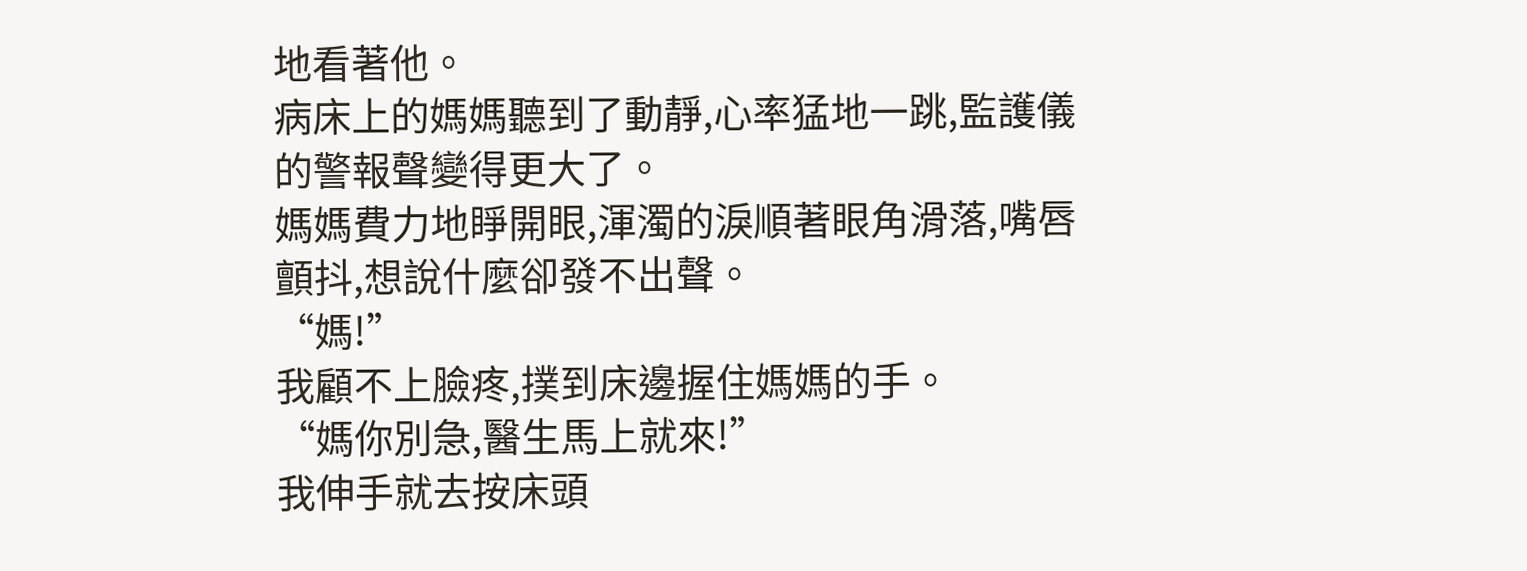地看著他。
病床上的媽媽聽到了動靜,心率猛地一跳,監護儀的警報聲變得更大了。
媽媽費力地睜開眼,渾濁的淚順著眼角滑落,嘴唇顫抖,想說什麼卻發不出聲。
“媽!”
我顧不上臉疼,撲到床邊握住媽媽的手。
“媽你別急,醫生馬上就來!”
我伸手就去按床頭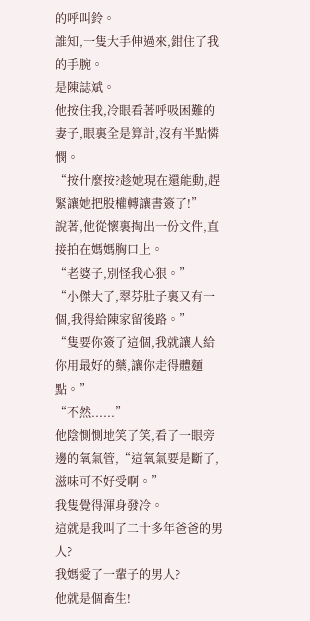的呼叫鈴。
誰知,一隻大手伸過來,鉗住了我的手腕。
是陳誌斌。
他按住我,冷眼看著呼吸困難的妻子,眼裏全是算計,沒有半點憐憫。
“按什麼按?趁她現在還能動,趕緊讓她把股權轉讓書簽了!”
說著,他從懷裏掏出一份文件,直接拍在媽媽胸口上。
“老婆子,別怪我心狠。”
“小傑大了,翠芬肚子裏又有一個,我得給陳家留後路。”
“隻要你簽了這個,我就讓人給你用最好的藥,讓你走得體麵點。”
“不然......”
他陰惻惻地笑了笑,看了一眼旁邊的氧氣管,“這氧氣要是斷了,滋味可不好受啊。”
我隻覺得渾身發冷。
這就是我叫了二十多年爸爸的男人?
我媽愛了一輩子的男人?
他就是個畜生!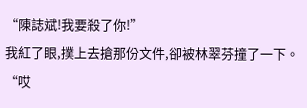“陳誌斌!我要殺了你!”
我紅了眼,撲上去搶那份文件,卻被林翠芬撞了一下。
“哎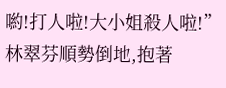喲!打人啦!大小姐殺人啦!”
林翠芬順勢倒地,抱著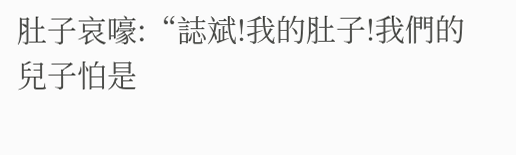肚子哀嚎:“誌斌!我的肚子!我們的兒子怕是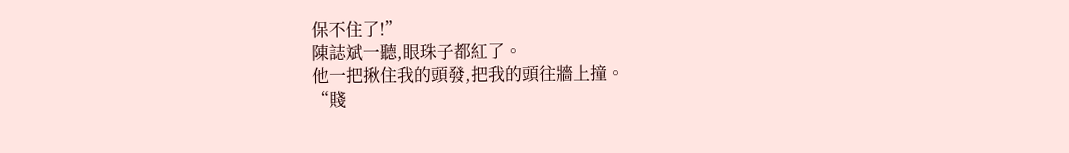保不住了!”
陳誌斌一聽,眼珠子都紅了。
他一把揪住我的頭發,把我的頭往牆上撞。
“賤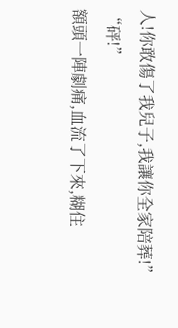人!你敢傷了我兒子,我讓你全家陪葬!”
“砰!”
額頭一陣劇痛,血流了下來,糊住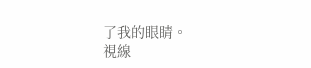了我的眼睛。
視線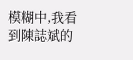模糊中,我看到陳誌斌的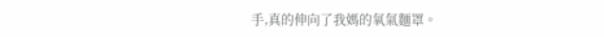手,真的伸向了我媽的氧氣麵罩。